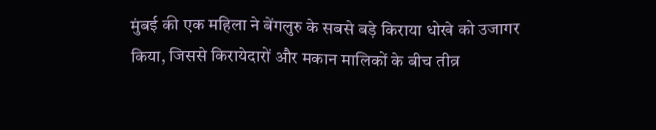मुंबई की एक महिला ने बेंगलुरु के सबसे बड़े किराया धोखे को उजागर किया, जिससे किरायेदारों और मकान मालिकों के बीच तीव्र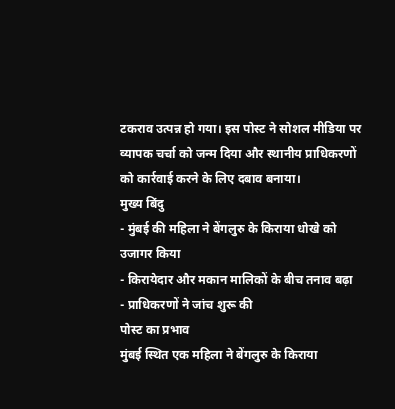टकराव उत्पन्न हो गया। इस पोस्ट ने सोशल मीडिया पर व्यापक चर्चा को जन्म दिया और स्थानीय प्राधिकरणों को कार्रवाई करने के लिए दबाव बनाया।
मुख्य बिंदु
- मुंबई की महिला ने बेंगलुरु के किराया धोखे को उजागर किया
- किरायेदार और मकान मालिकों के बीच तनाव बढ़ा
- प्राधिकरणों ने जांच शुरू की
पोस्ट का प्रभाव
मुंबई स्थित एक महिला ने बेंगलुरु के किराया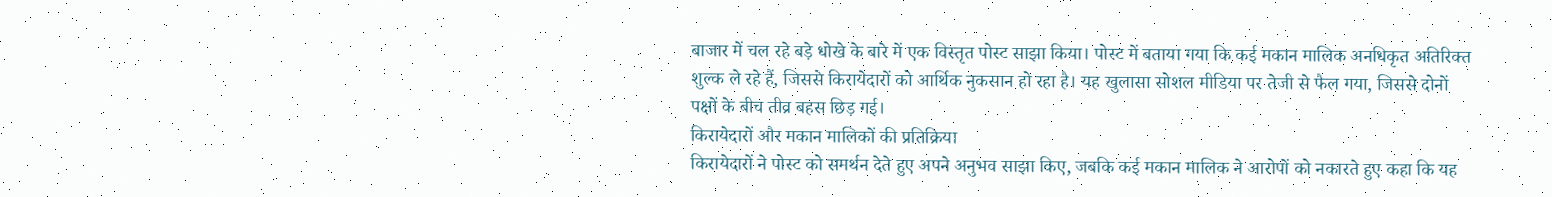बाजार में चल रहे बड़े धोखे के बारे में एक विस्तृत पोस्ट साझा किया। पोस्ट में बताया गया कि कई मकान मालिक अनधिकृत अतिरिक्त शुल्क ले रहे हैं, जिससे किरायेदारों को आर्थिक नुकसान हो रहा है। यह खुलासा सोशल मीडिया पर तेजी से फैल गया, जिससे दोनों पक्षों के बीच तीव्र बहस छिड़ गई।
किरायेदारों और मकान मालिकों की प्रतिक्रिया
किरायेदारों ने पोस्ट को समर्थन देते हुए अपने अनुभव साझा किए, जबकि कई मकान मालिक ने आरोपों को नकारते हुए कहा कि यह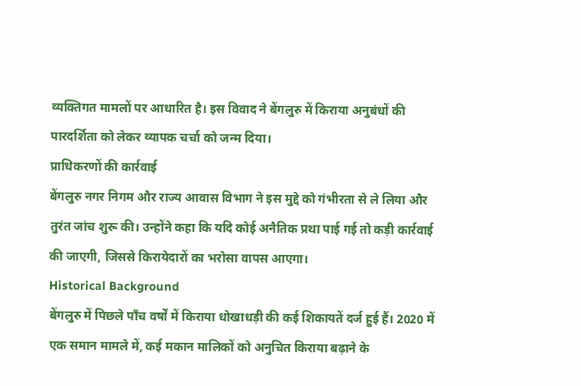व्यक्तिगत मामलों पर आधारित है। इस विवाद ने बेंगलुरु में किराया अनुबंधों की पारदर्शिता को लेकर व्यापक चर्चा को जन्म दिया।
प्राधिकरणों की कार्रवाई
बेंगलुरु नगर निगम और राज्य आवास विभाग ने इस मुद्दे को गंभीरता से ले लिया और तुरंत जांच शुरू की। उन्होंने कहा कि यदि कोई अनैतिक प्रथा पाई गई तो कड़ी कार्रवाई की जाएगी, जिससे किरायेदारों का भरोसा वापस आएगा।
Historical Background
बेंगलुरु में पिछले पाँच वर्षों में किराया धोखाधड़ी की कई शिकायतें दर्ज हुई हैं। 2020 में एक समान मामले में, कई मकान मालिकों को अनुचित किराया बढ़ाने के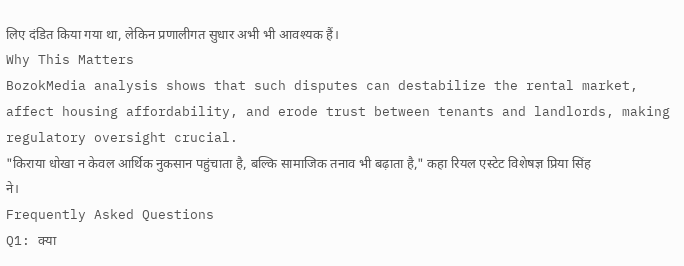लिए दंडित किया गया था, लेकिन प्रणालीगत सुधार अभी भी आवश्यक हैं।
Why This Matters
BozokMedia analysis shows that such disputes can destabilize the rental market, affect housing affordability, and erode trust between tenants and landlords, making regulatory oversight crucial.
"किराया धोखा न केवल आर्थिक नुकसान पहुंचाता है, बल्कि सामाजिक तनाव भी बढ़ाता है," कहा रियल एस्टेट विशेषज्ञ प्रिया सिंह ने।
Frequently Asked Questions
Q1: क्या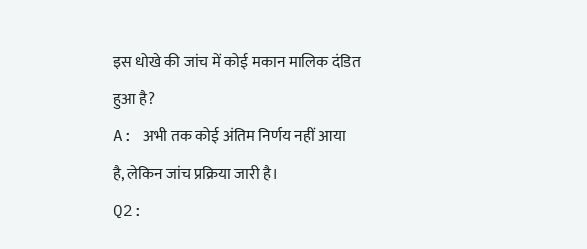इस धोखे की जांच में कोई मकान मालिक दंडित हुआ है?
A: अभी तक कोई अंतिम निर्णय नहीं आया है, लेकिन जांच प्रक्रिया जारी है।
Q2: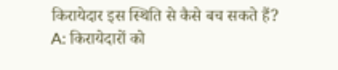किरायेदार इस स्थिति से कैसे बच सकते हैं?
A: किरायेदारों को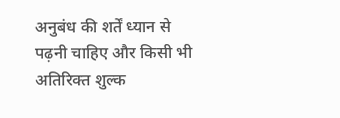अनुबंध की शर्तें ध्यान से पढ़नी चाहिए और किसी भी अतिरिक्त शुल्क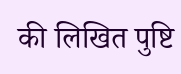की लिखित पुष्टि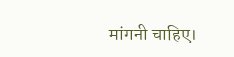मांगनी चाहिए।